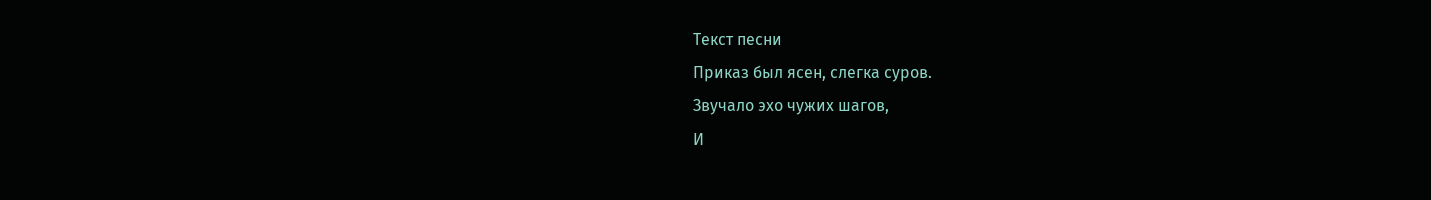Текст песни
Приказ был ясен, слегка суров.
Звучало эхо чужих шагов,
И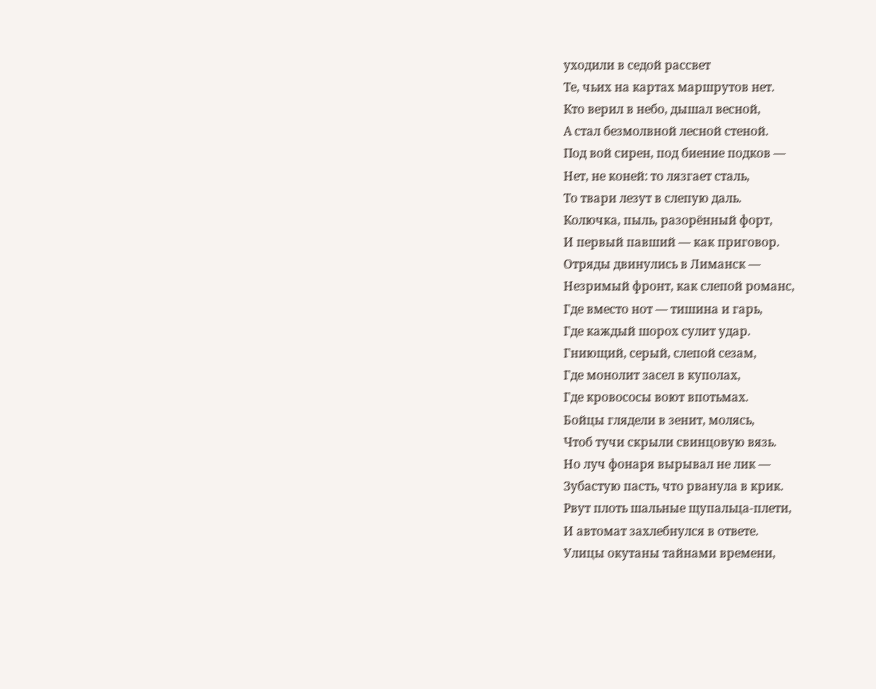уходили в седой рассвет
Те, чьих на картах маршрутов нет.
Кто верил в небо, дышал весной,
А стал безмолвной лесной стеной.
Под вой сирен, под биение подков —
Нет, не коней: то лязгает сталь,
То твари лезут в слепую даль.
Колючка, пыль, разорённый форт,
И первый павший — как приговор.
Отряды двинулись в Лиманск —
Незримый фронт, как слепой романс,
Где вместо нот — тишина и гарь,
Где каждый шорох сулит удар.
Гниющий, серый, слепой сезам,
Где монолит засел в куполах,
Где кровососы воют впотьмах.
Бойцы глядели в зенит, молясь,
Чтоб тучи скрыли свинцовую вязь.
Но луч фонаря вырывал не лик —
Зубастую пасть, что рванула в крик.
Рвут плоть шальные щупальца-плети,
И автомат захлебнулся в ответе.
Улицы окутаны тайнами времени,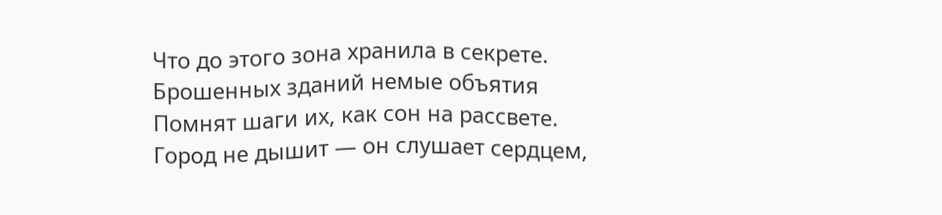Что до этого зона хранила в секрете.
Брошенных зданий немые объятия
Помнят шаги их, как сон на рассвете.
Город не дышит — он слушает сердцем,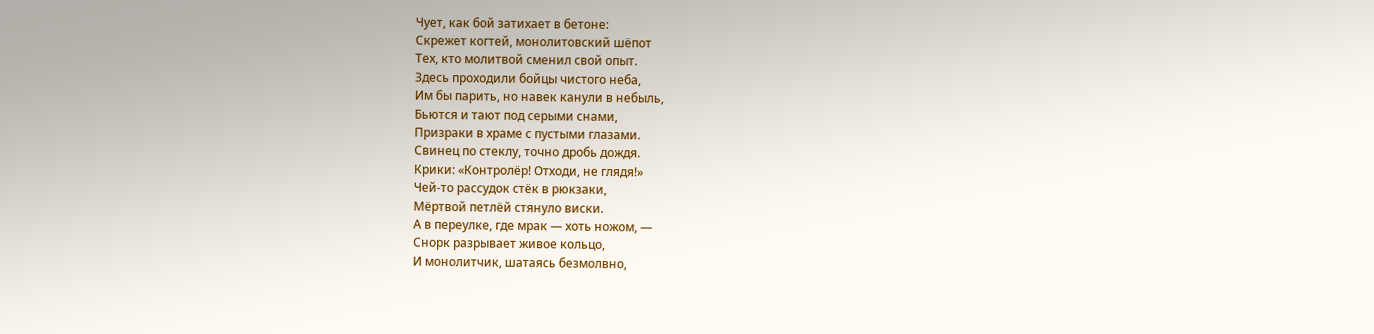Чует, как бой затихает в бетоне:
Скрежет когтей, монолитовский шёпот
Тех, кто молитвой сменил свой опыт.
Здесь проходили бойцы чистого неба,
Им бы парить, но навек канули в небыль,
Бьются и тают под серыми снами,
Призраки в храме с пустыми глазами.
Свинец по стеклу, точно дробь дождя.
Крики: «Контролёр! Отходи, не глядя!»
Чей-то рассудок стёк в рюкзаки,
Мёртвой петлёй стянуло виски.
А в переулке, где мрак — хоть ножом, —
Снорк разрывает живое кольцо,
И монолитчик, шатаясь безмолвно,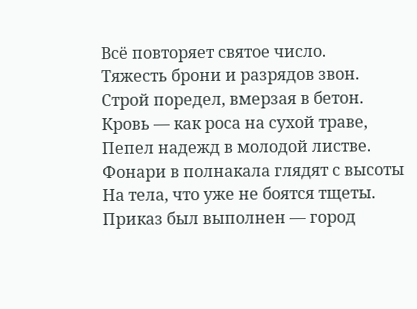Всё повторяет святое число.
Тяжесть брони и разрядов звон.
Строй поредел, вмерзая в бетон.
Кровь — как роса на сухой траве,
Пепел надежд в молодой листве.
Фонари в полнакала глядят с высоты
На тела, что уже не боятся тщеты.
Приказ был выполнен — город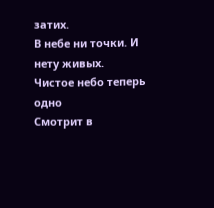затих.
В небе ни точки. И нету живых.
Чистое небо теперь одно
Смотрит в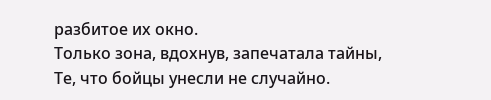разбитое их окно.
Только зона, вдохнув, запечатала тайны,
Те, что бойцы унесли не случайно.